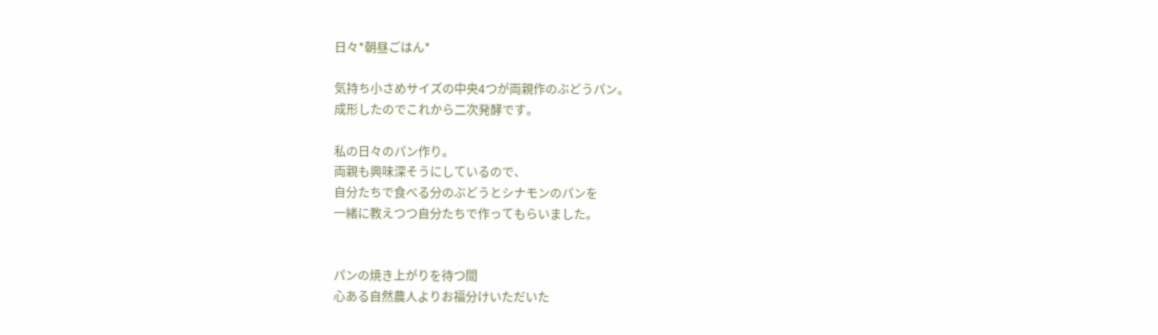日々*朝昼ごはん*

気持ち小さめサイズの中央4つが両親作のぶどうパン。
成形したのでこれから二次発酵です。

私の日々のパン作り。
両親も興味深そうにしているので、
自分たちで食べる分のぶどうとシナモンのパンを
一緒に教えつつ自分たちで作ってもらいました。


パンの焼き上がりを待つ間
心ある自然農人よりお福分けいただいた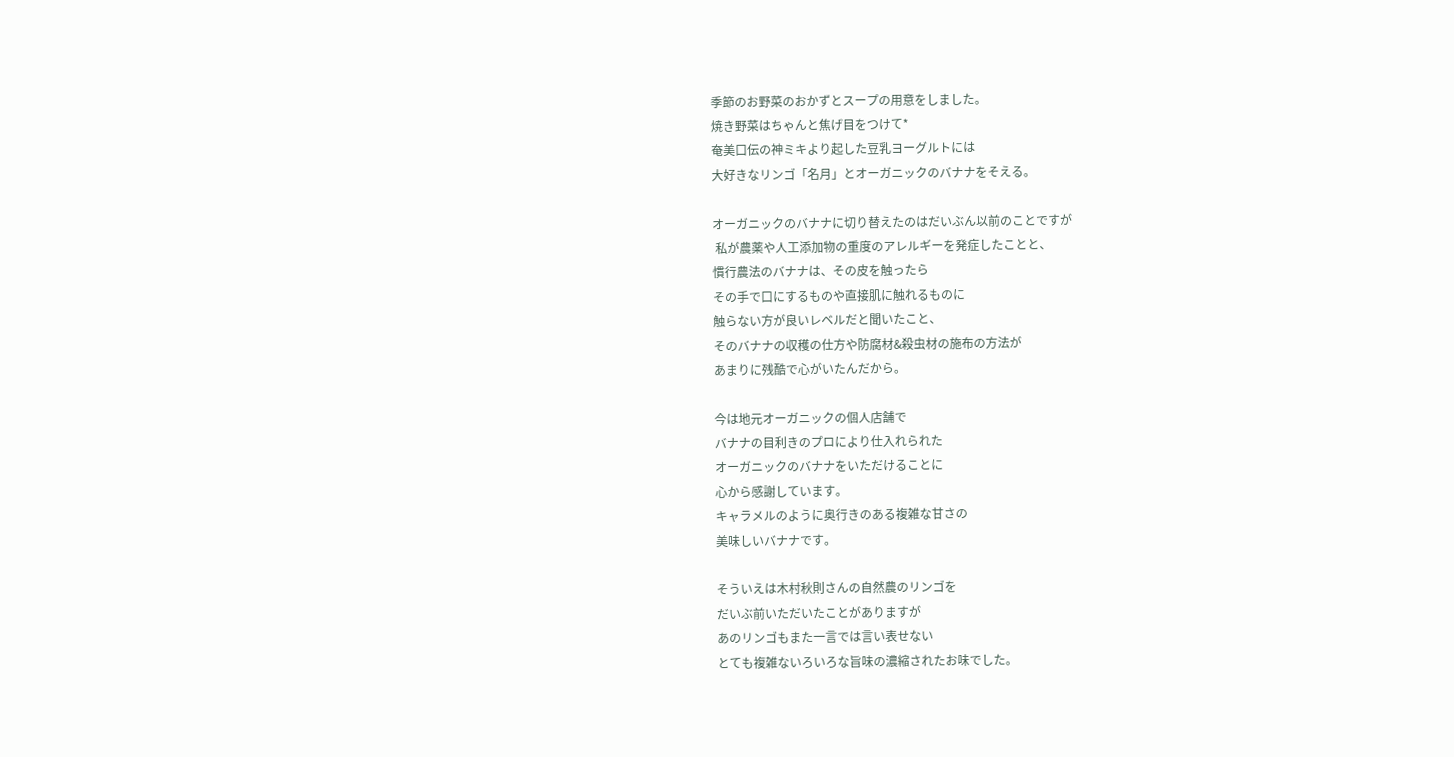季節のお野菜のおかずとスープの用意をしました。
焼き野菜はちゃんと焦げ目をつけて*
奄美口伝の神ミキより起した豆乳ヨーグルトには
大好きなリンゴ「名月」とオーガニックのバナナをそえる。

オーガニックのバナナに切り替えたのはだいぶん以前のことですが
 私が農薬や人工添加物の重度のアレルギーを発症したことと、
慣行農法のバナナは、その皮を触ったら
その手で口にするものや直接肌に触れるものに
触らない方が良いレベルだと聞いたこと、
そのバナナの収穫の仕方や防腐材&殺虫材の施布の方法が
あまりに残酷で心がいたんだから。

今は地元オーガニックの個人店舗で
バナナの目利きのプロにより仕入れられた
オーガニックのバナナをいただけることに
心から感謝しています。
キャラメルのように奥行きのある複雑な甘さの
美味しいバナナです。

そういえは木村秋則さんの自然農のリンゴを
だいぶ前いただいたことがありますが
あのリンゴもまた一言では言い表せない
とても複雑ないろいろな旨味の濃縮されたお味でした。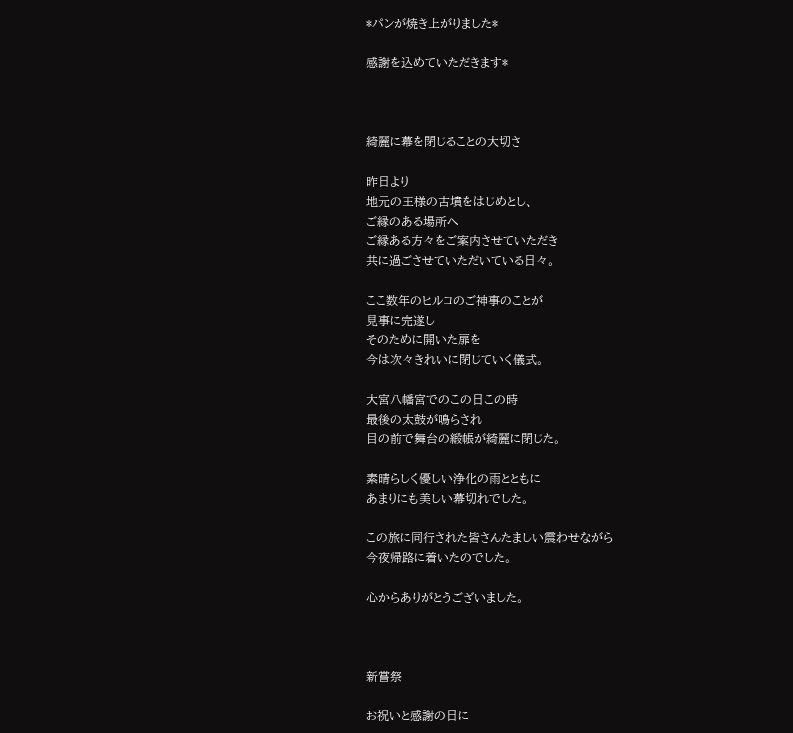*パンが焼き上がりました*

感謝を込めていただきます*



綺麗に幕を閉じることの大切さ

昨日より
地元の王様の古墳をはじめとし、
ご縁のある場所へ
ご縁ある方々をご案内させていただき
共に過ごさせていただいている日々。

ここ数年のヒルコのご神事のことが
見事に完遂し
そのために開いた扉を
今は次々きれいに閉じていく儀式。

大宮八幡宮でのこの日この時
最後の太鼓が鳴らされ
目の前で舞台の緞帳が綺麗に閉じた。

素晴らしく優しい浄化の雨とともに
あまりにも美しい幕切れでした。

この旅に同行された皆さんたましい震わせながら
今夜帰路に着いたのでした。

心からありがとうございました。



新嘗祭

お祝いと感謝の日に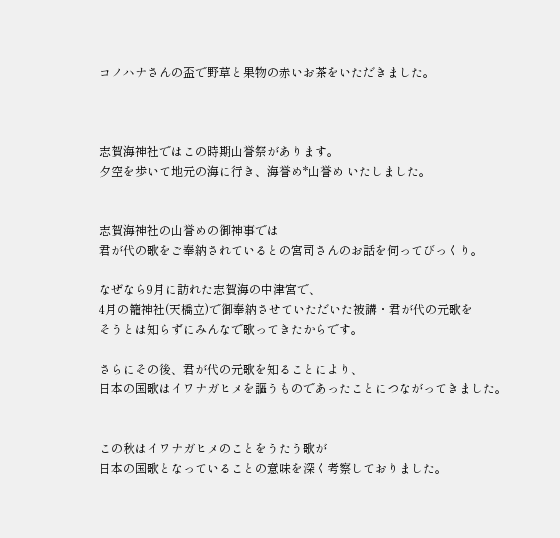コノハナさんの盃で野草と果物の赤いお茶をいただきました。



志賀海神社ではこの時期山誉祭があります。
夕空を歩いて地元の海に行き、海誉め*山誉め いたしました。


志賀海神社の山誉めの御神事では
君が代の歌をご奉納されているとの宮司さんのお話を伺ってびっくり。

なぜなら9月に訪れた志賀海の中津宮で、
4月の籠神社(天橋立)で御奉納させていただいた被講・君が代の元歌を
そうとは知らずにみんなで歌ってきたからです。

さらにその後、君が代の元歌を知ることにより、
日本の国歌はイワナガヒメを謳うものであったことにつながってきました。


この秋はイワナガヒメのことをうたう歌が
日本の国歌となっていることの意味を深く考察しておりました。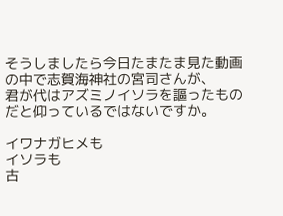そうしましたら今日たまたま見た動画の中で志賀海神社の宮司さんが、
君が代はアズミノイソラを謳ったものだと仰っているではないですか。

イワナガヒメも
イソラも
古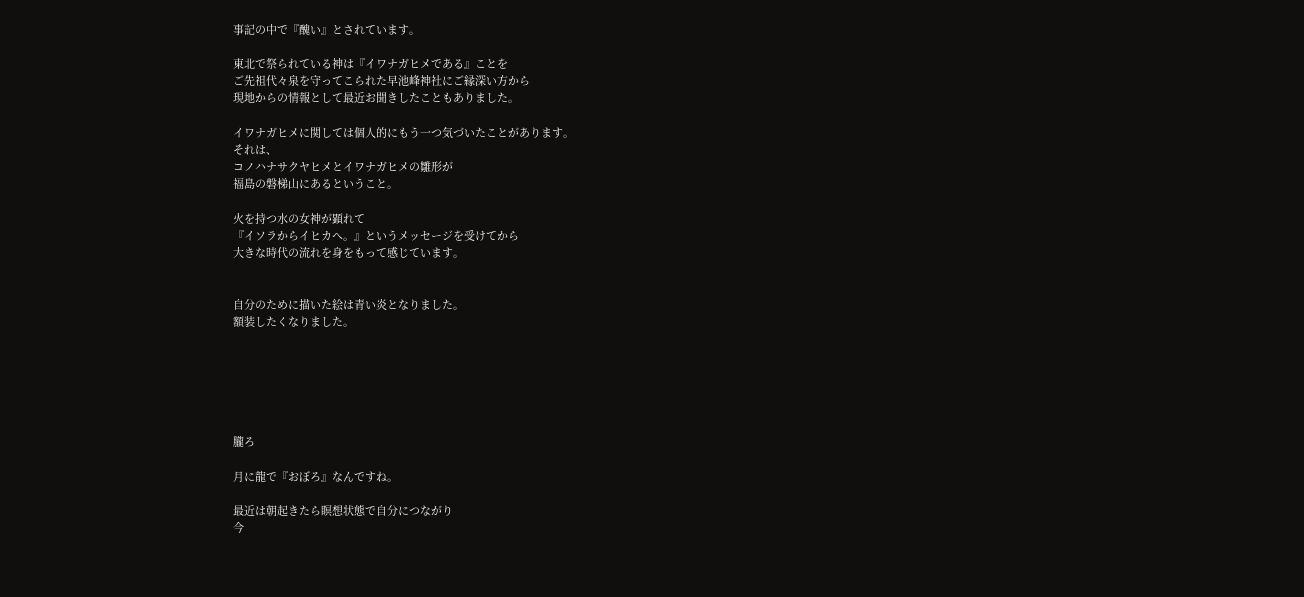事記の中で『醜い』とされています。

東北で祭られている神は『イワナガヒメである』ことを
ご先祖代々泉を守ってこられた早池峰神社にご縁深い方から
現地からの情報として最近お聞きしたこともありました。

イワナガヒメに関しては個人的にもう一つ気づいたことがあります。
それは、
コノハナサクヤヒメとイワナガヒメの雛形が
福島の磐梯山にあるということ。

火を持つ水の女神が顕れて
『イソラからイヒカへ。』というメッセージを受けてから
大きな時代の流れを身をもって感じています。


自分のために描いた絵は青い炎となりました。
額装したくなりました。






朧ろ

月に龍で『おぼろ』なんですね。

最近は朝起きたら瞑想状態で自分につながり
今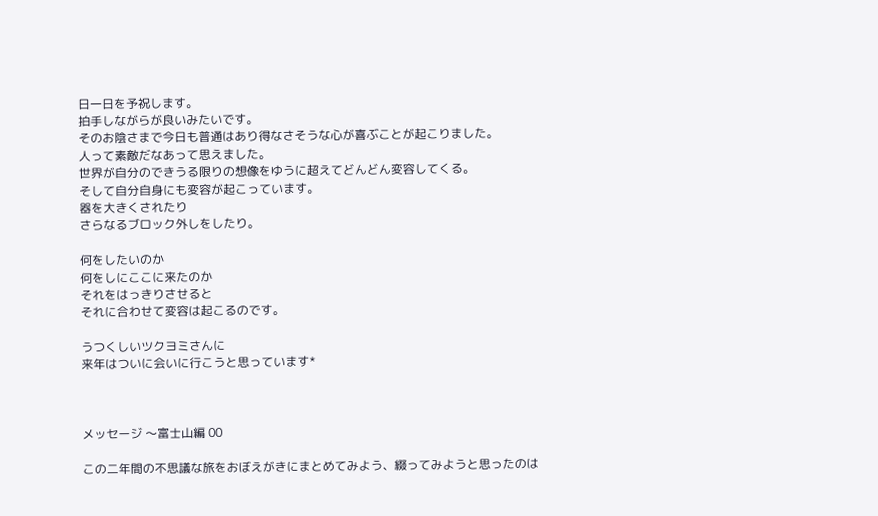日一日を予祝します。
拍手しながらが良いみたいです。
そのお陰さまで今日も普通はあり得なさそうな心が喜ぶことが起こりました。
人って素敵だなあって思えました。
世界が自分のできうる限りの想像をゆうに超えてどんどん変容してくる。
そして自分自身にも変容が起こっています。
器を大きくされたり
さらなるブロック外しをしたり。

何をしたいのか
何をしにここに来たのか
それをはっきりさせると
それに合わせて変容は起こるのです。

うつくしいツクヨミさんに
来年はついに会いに行こうと思っています*



メッセージ 〜富士山編 00

この二年間の不思議な旅をおぼえがきにまとめてみよう、綴ってみようと思ったのは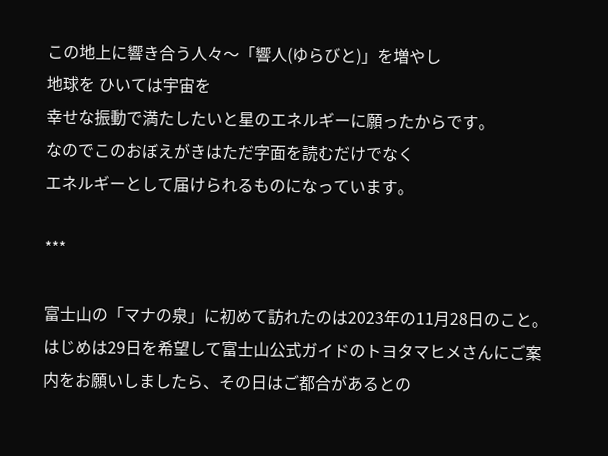この地上に響き合う人々〜「響人(ゆらびと)」を増やし
地球を ひいては宇宙を
幸せな振動で満たしたいと星のエネルギーに願ったからです。
なのでこのおぼえがきはただ字面を読むだけでなく
エネルギーとして届けられるものになっています。

***

富士山の「マナの泉」に初めて訪れたのは2023年の11月28日のこと。
はじめは29日を希望して富士山公式ガイドのトヨタマヒメさんにご案内をお願いしましたら、その日はご都合があるとの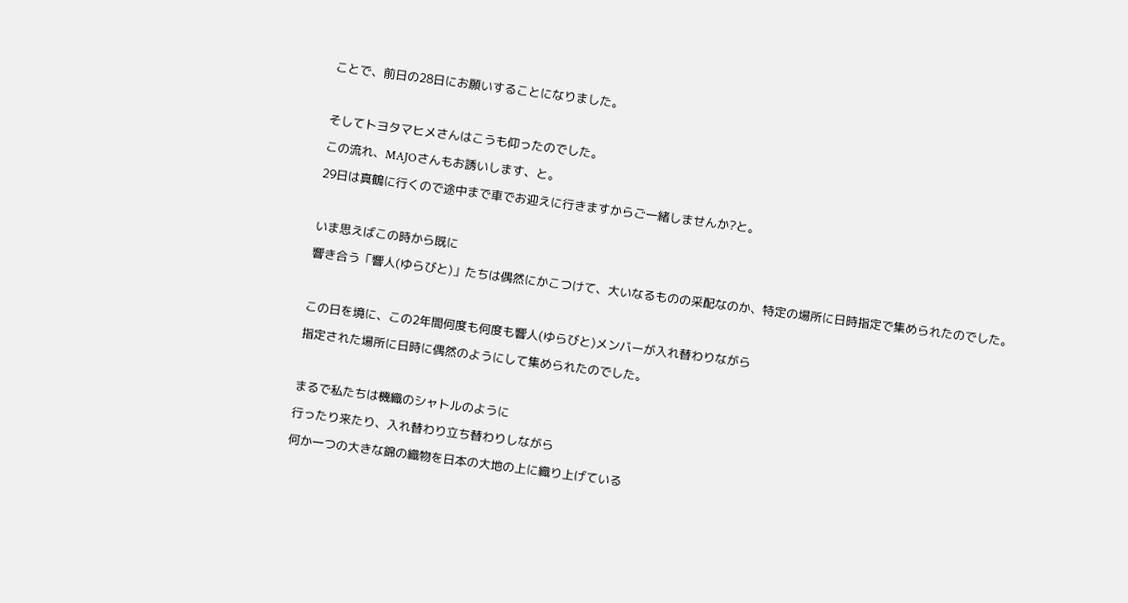ことで、前日の28日にお願いすることになりました。

そしてトヨタマヒメさんはこうも仰ったのでした。
この流れ、MAJOさんもお誘いします、と。
29日は真鶴に行くので途中まで車でお迎えに行きますからご一緒しませんか?と。

いま思えばこの時から既に
響き合う「響人(ゆらびと)」たちは偶然にかこつけて、大いなるものの采配なのか、特定の場所に日時指定で集められたのでした。

この日を境に、この2年間何度も何度も響人(ゆらびと)メンバーが入れ替わりながら
指定された場所に日時に偶然のようにして集められたのでした。

まるで私たちは機織のシャトルのように
行ったり来たり、入れ替わり立ち替わりしながら
何か一つの大きな錦の織物を日本の大地の上に織り上げている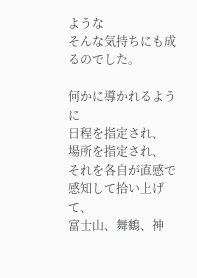ような
そんな気持ちにも成るのでした。

何かに導かれるように
日程を指定され、
場所を指定され、
それを各自が直感で感知して拾い上げて、
富士山、舞鶴、神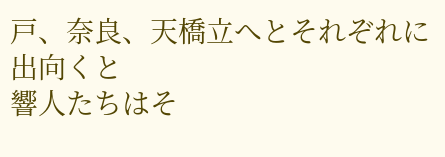戸、奈良、天橋立へとそれぞれに出向くと
響人たちはそ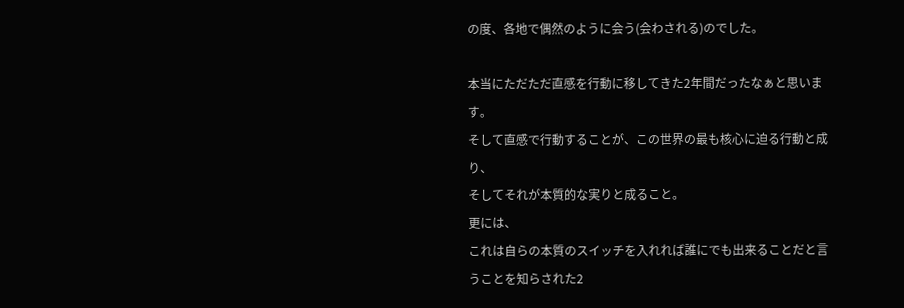の度、各地で偶然のように会う(会わされる)のでした。

本当にただただ直感を行動に移してきた2年間だったなぁと思います。
そして直感で行動することが、この世界の最も核心に迫る行動と成り、
そしてそれが本質的な実りと成ること。
更には、
これは自らの本質のスイッチを入れれば誰にでも出来ることだと言うことを知らされた2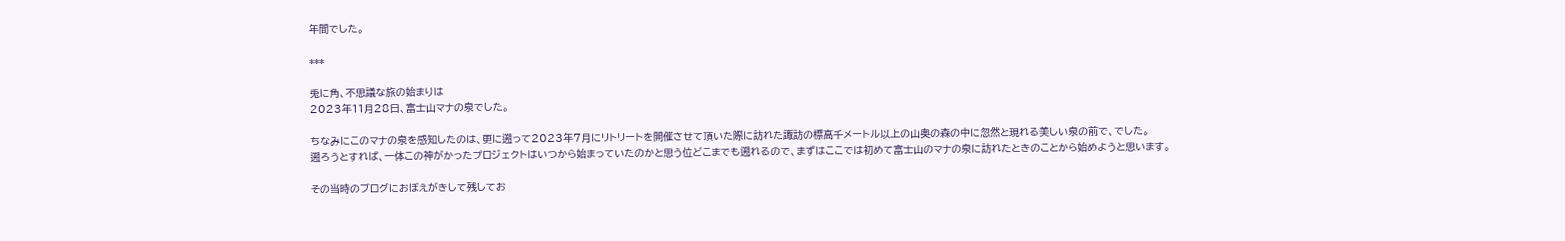年間でした。

***

兎に角、不思議な旅の始まりは
2023年11月28日、富士山マナの泉でした。

ちなみにこのマナの泉を感知したのは、更に遡って2023年7月にリトリートを開催させて頂いた際に訪れた諏訪の標高千メートル以上の山奥の森の中に忽然と現れる美しい泉の前で、でした。
遡ろうとすれば、一体この神がかったプロジェクトはいつから始まっていたのかと思う位どこまでも遡れるので、まずはここでは初めて富士山のマナの泉に訪れたときのことから始めようと思います。

その当時のブログにおぼえがきして残してお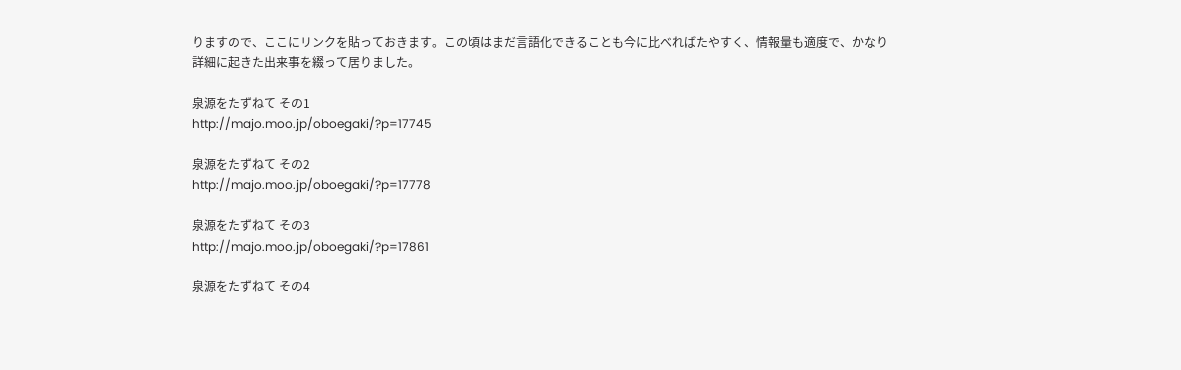りますので、ここにリンクを貼っておきます。この頃はまだ言語化できることも今に比べればたやすく、情報量も適度で、かなり詳細に起きた出来事を綴って居りました。

泉源をたずねて その1
http://majo.moo.jp/oboegaki/?p=17745

泉源をたずねて その2
http://majo.moo.jp/oboegaki/?p=17778

泉源をたずねて その3
http://majo.moo.jp/oboegaki/?p=17861

泉源をたずねて その4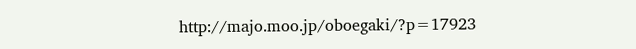http://majo.moo.jp/oboegaki/?p=17923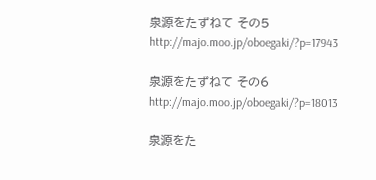泉源をたずねて その5
http://majo.moo.jp/oboegaki/?p=17943

泉源をたずねて その6
http://majo.moo.jp/oboegaki/?p=18013

泉源をた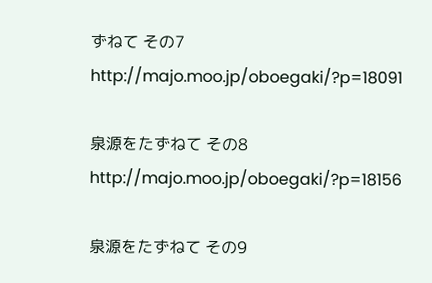ずねて その7
http://majo.moo.jp/oboegaki/?p=18091

泉源をたずねて その8
http://majo.moo.jp/oboegaki/?p=18156

泉源をたずねて その9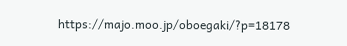https://majo.moo.jp/oboegaki/?p=18178